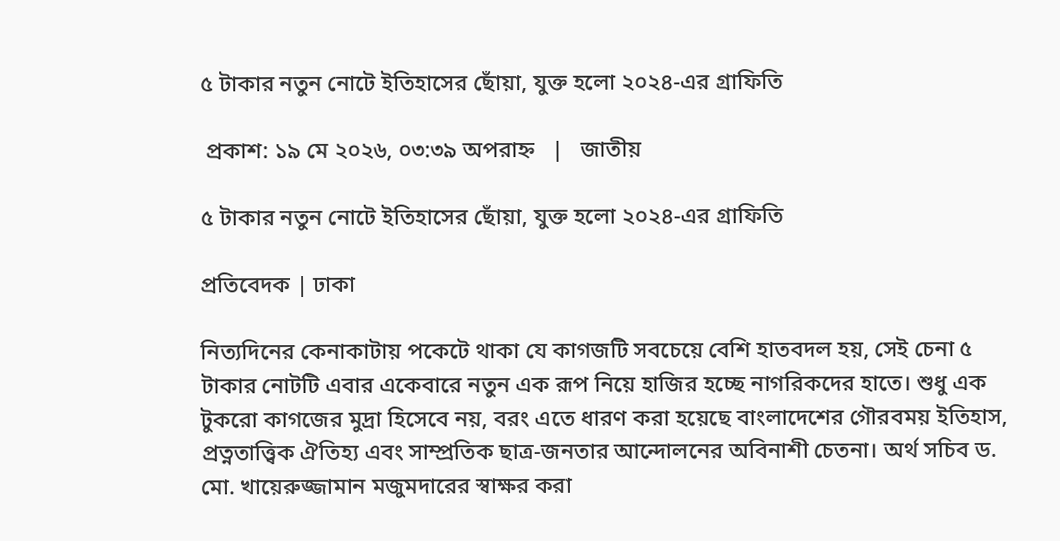৫ টাকার নতুন নোটে ইতিহাসের ছোঁয়া, যুক্ত হলো ২০২৪-এর গ্রাফিতি

 প্রকাশ: ১৯ মে ২০২৬, ০৩:৩৯ অপরাহ্ন   |   জাতীয়

৫ টাকার নতুন নোটে ইতিহাসের ছোঁয়া, যুক্ত হলো ২০২৪-এর গ্রাফিতি

প্রতিবেদক | ঢাকা

নিত্যদিনের কেনাকাটায় পকেটে থাকা যে কাগজটি সবচেয়ে বেশি হাতবদল হয়, সেই চেনা ৫ টাকার নোটটি এবার একেবারে নতুন এক রূপ নিয়ে হাজির হচ্ছে নাগরিকদের হাতে। শুধু এক টুকরো কাগজের মুদ্রা হিসেবে নয়, বরং এতে ধারণ করা হয়েছে বাংলাদেশের গৌরবময় ইতিহাস, প্রত্নতাত্ত্বিক ঐতিহ্য এবং সাম্প্রতিক ছাত্র-জনতার আন্দোলনের অবিনাশী চেতনা। অর্থ সচিব ড. মো. খায়েরুজ্জামান মজুমদারের স্বাক্ষর করা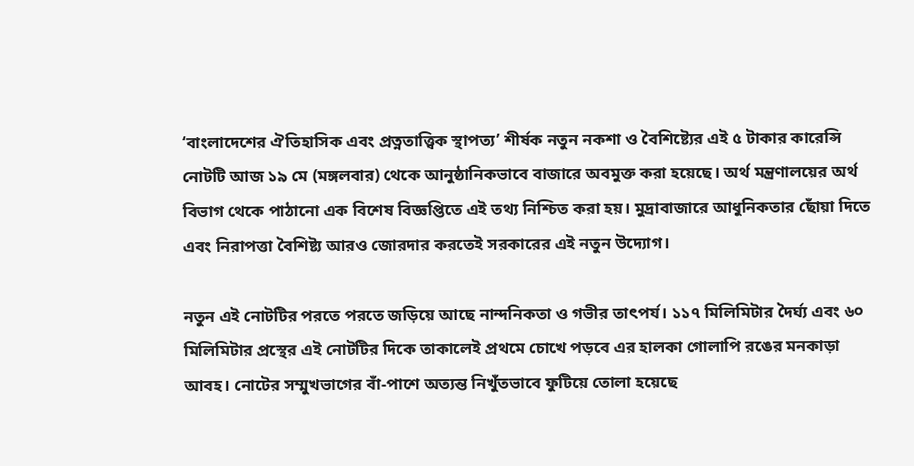‘বাংলাদেশের ঐতিহাসিক এবং প্রত্নতাত্ত্বিক স্থাপত্য’ শীর্ষক নতুন নকশা ও বৈশিষ্ট্যের এই ৫ টাকার কারেন্সি নোটটি আজ ১৯ মে (মঙ্গলবার) থেকে আনুষ্ঠানিকভাবে বাজারে অবমুক্ত করা হয়েছে। অর্থ মন্ত্রণালয়ের অর্থ বিভাগ থেকে পাঠানো এক বিশেষ বিজ্ঞপ্তিতে এই তথ্য নিশ্চিত করা হয়। মুদ্রাবাজারে আধুনিকতার ছোঁয়া দিতে এবং নিরাপত্তা বৈশিষ্ট্য আরও জোরদার করতেই সরকারের এই নতুন উদ্যোগ।

নতুন এই নোটটির পরতে পরতে জড়িয়ে আছে নান্দনিকতা ও গভীর তাৎপর্য। ১১৭ মিলিমিটার দৈর্ঘ্য এবং ৬০ মিলিমিটার প্রস্থের এই নোটটির দিকে তাকালেই প্রথমে চোখে পড়বে এর হালকা গোলাপি রঙের মনকাড়া আবহ। নোটের সম্মুখভাগের বাঁ-পাশে অত্যন্ত নিখুঁতভাবে ফুটিয়ে তোলা হয়েছে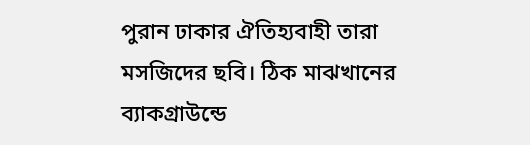পুরান ঢাকার ঐতিহ্যবাহী তারা মসজিদের ছবি। ঠিক মাঝখানের ব্যাকগ্রাউন্ডে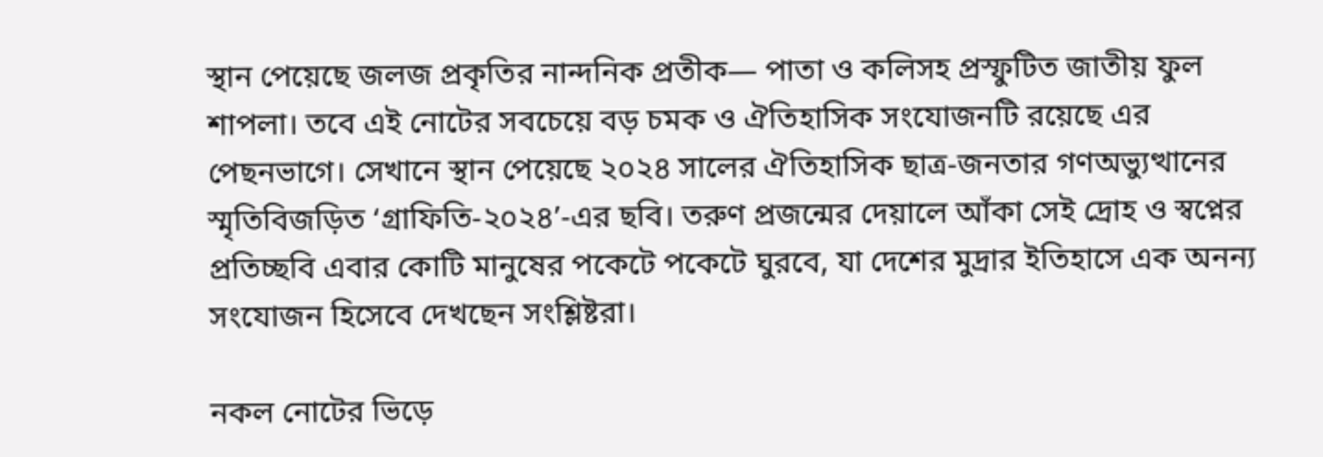স্থান পেয়েছে জলজ প্রকৃতির নান্দনিক প্রতীক— পাতা ও কলিসহ প্রস্ফুটিত জাতীয় ফুল শাপলা। তবে এই নোটের সবচেয়ে বড় চমক ও ঐতিহাসিক সংযোজনটি রয়েছে এর পেছনভাগে। সেখানে স্থান পেয়েছে ২০২৪ সালের ঐতিহাসিক ছাত্র-জনতার গণঅভ্যুত্থানের স্মৃতিবিজড়িত ‘গ্রাফিতি-২০২৪’-এর ছবি। তরুণ প্রজন্মের দেয়ালে আঁকা সেই দ্রোহ ও স্বপ্নের প্রতিচ্ছবি এবার কোটি মানুষের পকেটে পকেটে ঘুরবে, যা দেশের মুদ্রার ইতিহাসে এক অনন্য সংযোজন হিসেবে দেখছেন সংশ্লিষ্টরা।

নকল নোটের ভিড়ে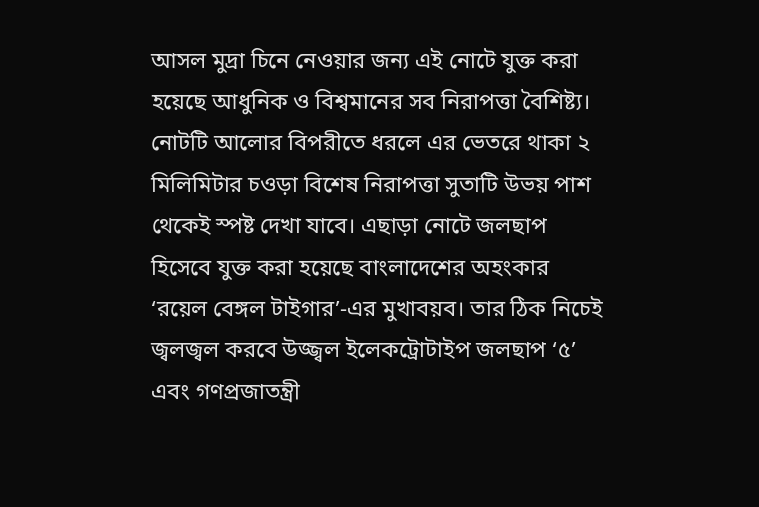আসল মুদ্রা চিনে নেওয়ার জন্য এই নোটে যুক্ত করা হয়েছে আধুনিক ও বিশ্বমানের সব নিরাপত্তা বৈশিষ্ট্য। নোটটি আলোর বিপরীতে ধরলে এর ভেতরে থাকা ২ মিলিমিটার চওড়া বিশেষ নিরাপত্তা সুতাটি উভয় পাশ থেকেই স্পষ্ট দেখা যাবে। এছাড়া নোটে জলছাপ হিসেবে যুক্ত করা হয়েছে বাংলাদেশের অহংকার ‘রয়েল বেঙ্গল টাইগার’-এর মুখাবয়ব। তার ঠিক নিচেই জ্বলজ্বল করবে উজ্জ্বল ইলেকট্রোটাইপ জলছাপ ‘৫’ এবং গণপ্রজাতন্ত্রী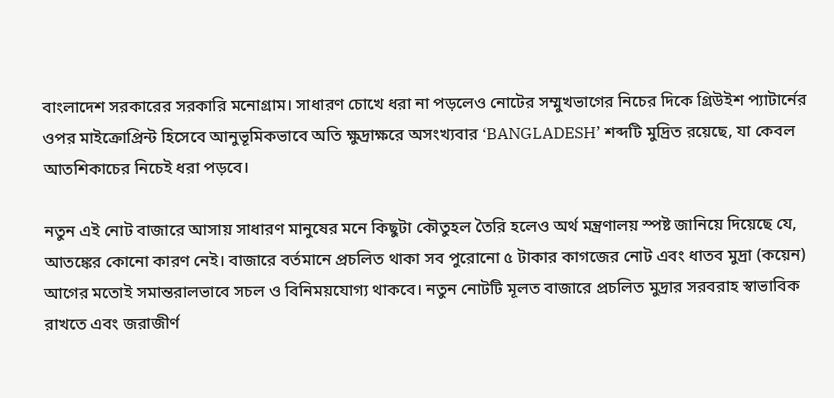বাংলাদেশ সরকারের সরকারি মনোগ্রাম। সাধারণ চোখে ধরা না পড়লেও নোটের সম্মুখভাগের নিচের দিকে গ্রিউইশ প্যাটার্নের ওপর মাইক্রোপ্রিন্ট হিসেবে আনুভূমিকভাবে অতি ক্ষুদ্রাক্ষরে অসংখ্যবার ‘BANGLADESH’ শব্দটি মুদ্রিত রয়েছে, যা কেবল আতশিকাচের নিচেই ধরা পড়বে।

নতুন এই নোট বাজারে আসায় সাধারণ মানুষের মনে কিছুটা কৌতুহল তৈরি হলেও অর্থ মন্ত্রণালয় স্পষ্ট জানিয়ে দিয়েছে যে, আতঙ্কের কোনো কারণ নেই। বাজারে বর্তমানে প্রচলিত থাকা সব পুরোনো ৫ টাকার কাগজের নোট এবং ধাতব মুদ্রা (কয়েন) আগের মতোই সমান্তরালভাবে সচল ও বিনিময়যোগ্য থাকবে। নতুন নোটটি মূলত বাজারে প্রচলিত মুদ্রার সরবরাহ স্বাভাবিক রাখতে এবং জরাজীর্ণ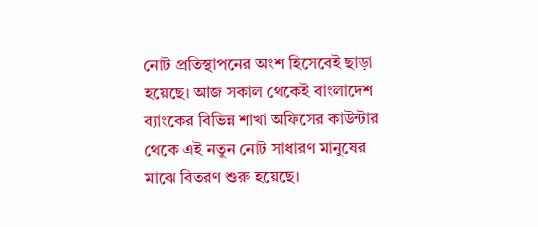নোট প্রতিস্থাপনের অংশ হিসেবেই ছাড়া হয়েছে। আজ সকাল থেকেই বাংলাদেশ ব্যাংকের বিভিন্ন শাখা অফিসের কাউন্টার থেকে এই নতুন নোট সাধারণ মানুষের মাঝে বিতরণ শুরু হয়েছে।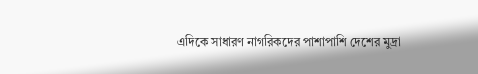এদিকে সাধারণ নাগরিকদের পাশাপাশি দেশের মুদ্রা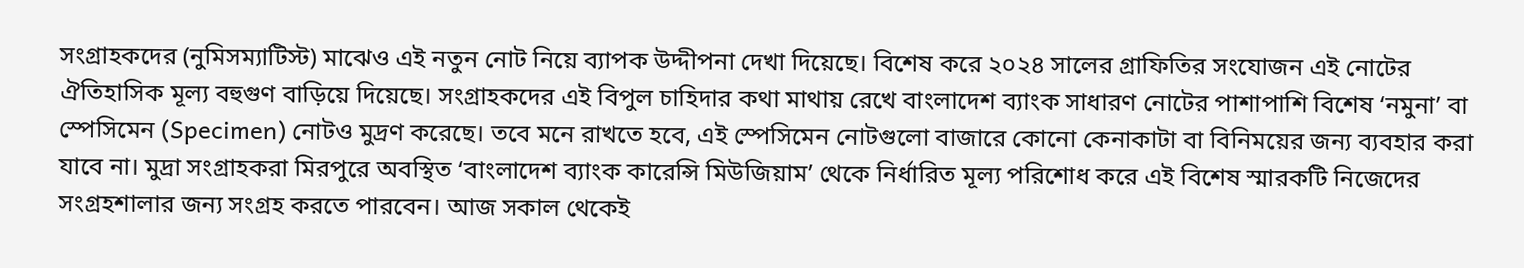সংগ্রাহকদের (নুমিসম্যাটিস্ট) মাঝেও এই নতুন নোট নিয়ে ব্যাপক উদ্দীপনা দেখা দিয়েছে। বিশেষ করে ২০২৪ সালের গ্রাফিতির সংযোজন এই নোটের ঐতিহাসিক মূল্য বহুগুণ বাড়িয়ে দিয়েছে। সংগ্রাহকদের এই বিপুল চাহিদার কথা মাথায় রেখে বাংলাদেশ ব্যাংক সাধারণ নোটের পাশাপাশি বিশেষ ‘নমুনা’ বা স্পেসিমেন (Specimen) নোটও মুদ্রণ করেছে। তবে মনে রাখতে হবে, এই স্পেসিমেন নোটগুলো বাজারে কোনো কেনাকাটা বা বিনিময়ের জন্য ব্যবহার করা যাবে না। মুদ্রা সংগ্রাহকরা মিরপুরে অবস্থিত ‘বাংলাদেশ ব্যাংক কারেন্সি মিউজিয়াম’ থেকে নির্ধারিত মূল্য পরিশোধ করে এই বিশেষ স্মারকটি নিজেদের সংগ্রহশালার জন্য সংগ্রহ করতে পারবেন। আজ সকাল থেকেই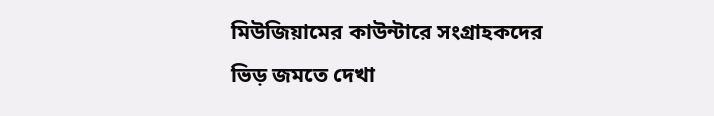মিউজিয়ামের কাউন্টারে সংগ্রাহকদের ভিড় জমতে দেখা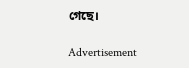গেছে।

Advertisement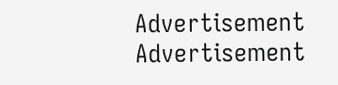Advertisement
Advertisement